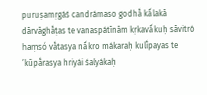puruṣamṛgáś candrámaso godhā́ kā́lakā dārvāghā́ṭas te vanaspátīnām kṛkavā́kuḥ sāvitró haṃsó vā́tasya nā́kro mákaraḥ kulī́payas te ’kūpā́rasya hriyái śalyákaḥ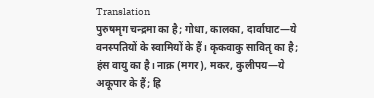Translation
पुरुषमृग चन्द्रमा का है; गोधा, कालका, दार्वाघाट—ये वनस्पतियों के स्वामियों के हैं। कृकवाकु सावितृ का है; हंस वायु का है। नाक्र (मगर), मकर, कुलीपय—ये अकूपार के हैं; ह्रि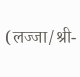(लज्जा/श्री-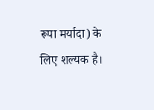रूपा मर्यादा) के लिए शल्यक है।